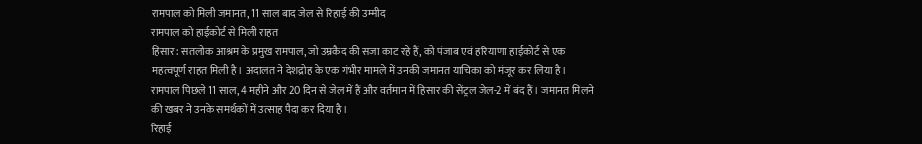रामपाल को मिली जमानत, 11 साल बाद जेल से रिहाई की उम्मीद
रामपाल को हाईकोर्ट से मिली राहत
हिसार: सतलोक आश्रम के प्रमुख रामपाल, जो उम्रकैद की सजा काट रहे हैं, को पंजाब एवं हरियाणा हाईकोर्ट से एक महत्वपूर्ण राहत मिली है। अदालत ने देशद्रोह के एक गंभीर मामले में उनकी जमानत याचिका को मंजूर कर लिया है। रामपाल पिछले 11 साल, 4 महीने और 20 दिन से जेल में हैं और वर्तमान में हिसार की सेंट्रल जेल-2 में बंद हैं। जमानत मिलने की खबर ने उनके समर्थकों में उत्साह पैदा कर दिया है।
रिहाई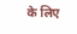के लिए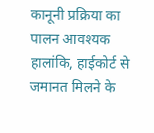कानूनी प्रक्रिया का पालन आवश्यक
हालांकि, हाईकोर्ट से जमानत मिलने के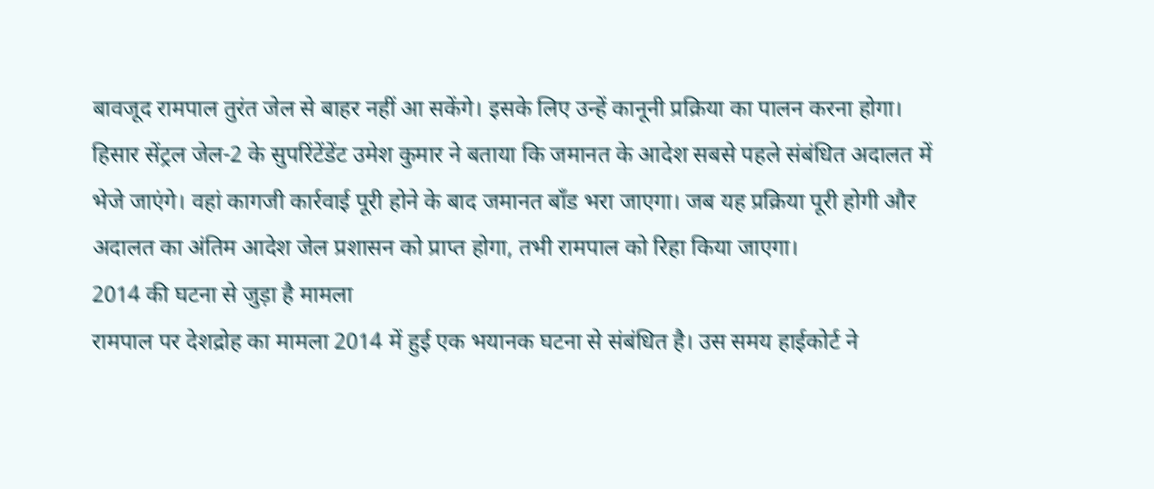बावजूद रामपाल तुरंत जेल से बाहर नहीं आ सकेंगे। इसके लिए उन्हें कानूनी प्रक्रिया का पालन करना होगा। हिसार सेंट्रल जेल-2 के सुपरिंटेंडेंट उमेश कुमार ने बताया कि जमानत के आदेश सबसे पहले संबंधित अदालत में भेजे जाएंगे। वहां कागजी कार्रवाई पूरी होने के बाद जमानत बॉंड भरा जाएगा। जब यह प्रक्रिया पूरी होगी और अदालत का अंतिम आदेश जेल प्रशासन को प्राप्त होगा, तभी रामपाल को रिहा किया जाएगा।
2014 की घटना से जुड़ा है मामला
रामपाल पर देशद्रोह का मामला 2014 में हुई एक भयानक घटना से संबंधित है। उस समय हाईकोर्ट ने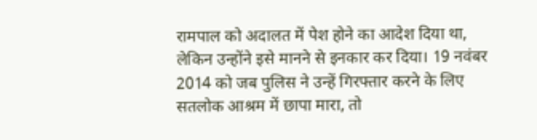रामपाल को अदालत में पेश होने का आदेश दिया था, लेकिन उन्होंने इसे मानने से इनकार कर दिया। 19 नवंबर 2014 को जब पुलिस ने उन्हें गिरफ्तार करने के लिए सतलोक आश्रम में छापा मारा, तो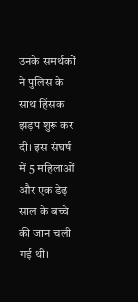उनके समर्थकों ने पुलिस के साथ हिंसक झड़प शुरू कर दी। इस संघर्ष में 5 महिलाओं और एक डेढ़ साल के बच्चे की जान चली गई थी।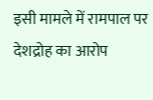इसी मामले में रामपाल पर देशद्रोह का आरोप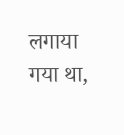लगाया गया था,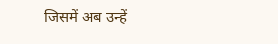जिसमें अब उन्हें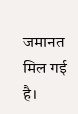जमानत मिल गई है।